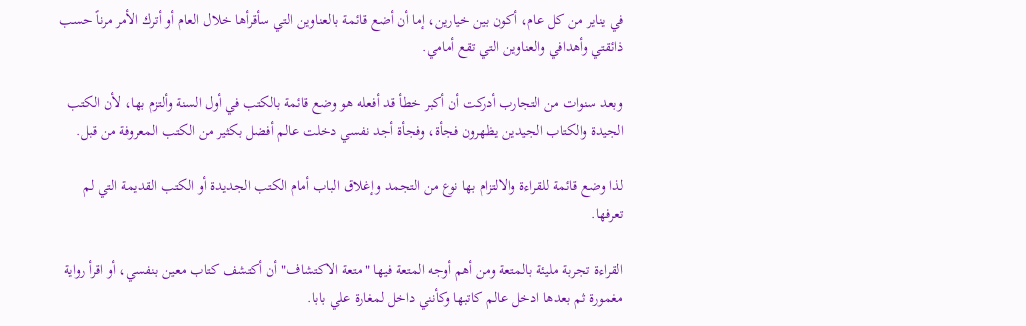في يناير من كل عام، أكون بين خيارين، إما أن أضع قائمة بالعناوين التي سأقرأها خلال العام أو أترك الأمر مرناً حسب ذائقتي وأهدافي والعناوين التي تقع أمامي.

وبعد سنوات من التجارب أدركت أن أكبر خطأ قد أفعله هو وضع قائمة بالكتب في أول السنة وألتزم بها، لأن الكتب الجيدة والكتاب الجيدين يظهرون فجأة، وفجأة أجد نفسي دخلت عالم أفضل بكثير من الكتب المعروفة من قبل.

لذا وضع قائمة للقراءة والالتزام بها نوع من التجمد وإغلاق الباب أمام الكتب الجديدة أو الكتب القديمة التي لم تعرفها.

القراءة تجربة مليئة بالمتعة ومن أهم أوجه المتعة فيها "متعة الاكتشاف" أن أكتشف كتاب معين بنفسي، أو اقرأ رواية مغمورة ثم بعدها ادخل عالم كاتبها وكأنني داخل لمغارة علي بابا.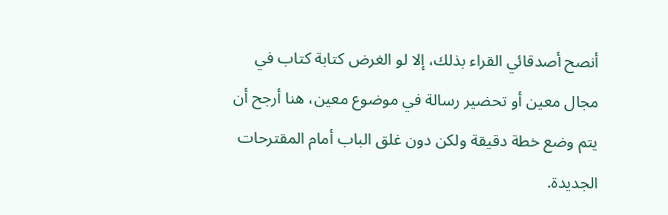أنصح أصدقائي القراء بذلك، إلا لو الغرض كتابة كتاب في مجال معين أو تحضير رسالة في موضوع معين، هنا أرجح أن يتم وضع خطة دقيقة ولكن دون غلق الباب أمام المقترحات الجديدة.